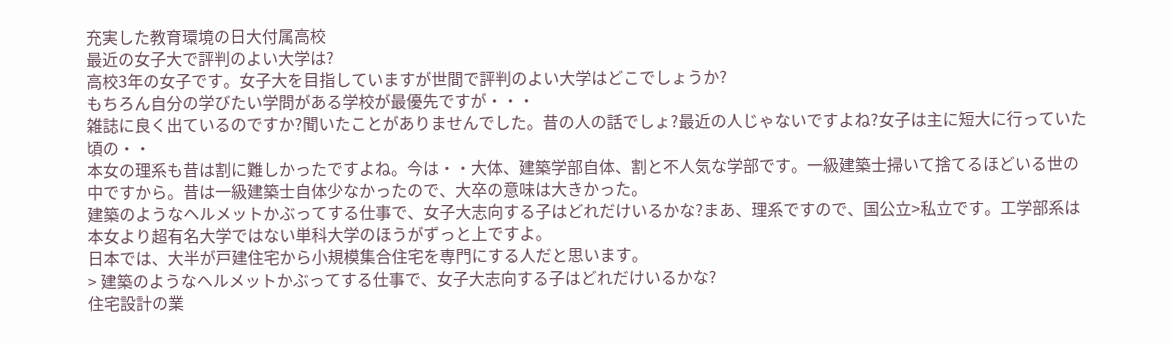充実した教育環境の日大付属高校
最近の女子大で評判のよい大学は?
高校3年の女子です。女子大を目指していますが世間で評判のよい大学はどこでしょうか?
もちろん自分の学びたい学問がある学校が最優先ですが・・・
雑誌に良く出ているのですか?聞いたことがありませんでした。昔の人の話でしょ?最近の人じゃないですよね?女子は主に短大に行っていた頃の・・
本女の理系も昔は割に難しかったですよね。今は・・大体、建築学部自体、割と不人気な学部です。一級建築士掃いて捨てるほどいる世の中ですから。昔は一級建築士自体少なかったので、大卒の意味は大きかった。
建築のようなヘルメットかぶってする仕事で、女子大志向する子はどれだけいるかな?まあ、理系ですので、国公立>私立です。工学部系は本女より超有名大学ではない単科大学のほうがずっと上ですよ。
日本では、大半が戸建住宅から小規模集合住宅を専門にする人だと思います。
> 建築のようなヘルメットかぶってする仕事で、女子大志向する子はどれだけいるかな?
住宅設計の業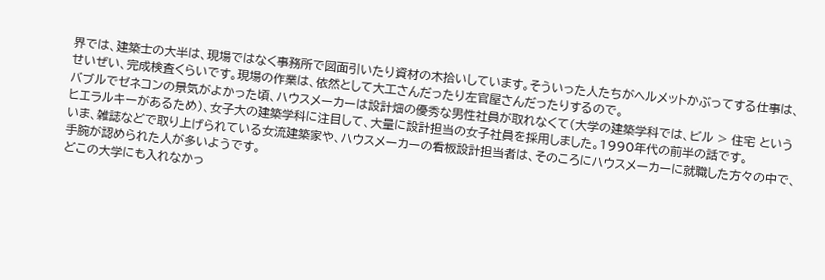界では、建築士の大半は、現場ではなく事務所で図面引いたり資材の木拾いしています。そういった人たちがヘルメットかぶってする仕事は、せいぜい、完成検査くらいです。現場の作業は、依然として大工さんだったり左官屋さんだったりするので。
バブルでゼネコンの景気がよかった頃、ハウスメーカーは設計畑の優秀な男性社員が取れなくて(大学の建築学科では、ビル > 住宅 というヒエラルキーがあるため)、女子大の建築学科に注目して、大量に設計担当の女子社員を採用しました。1990年代の前半の話です。
いま、雑誌などで取り上げられている女流建築家や、ハウスメーカーの看板設計担当者は、そのころにハウスメーカーに就職した方々の中で、手腕が認められた人が多いようです。
どこの大学にも入れなかっ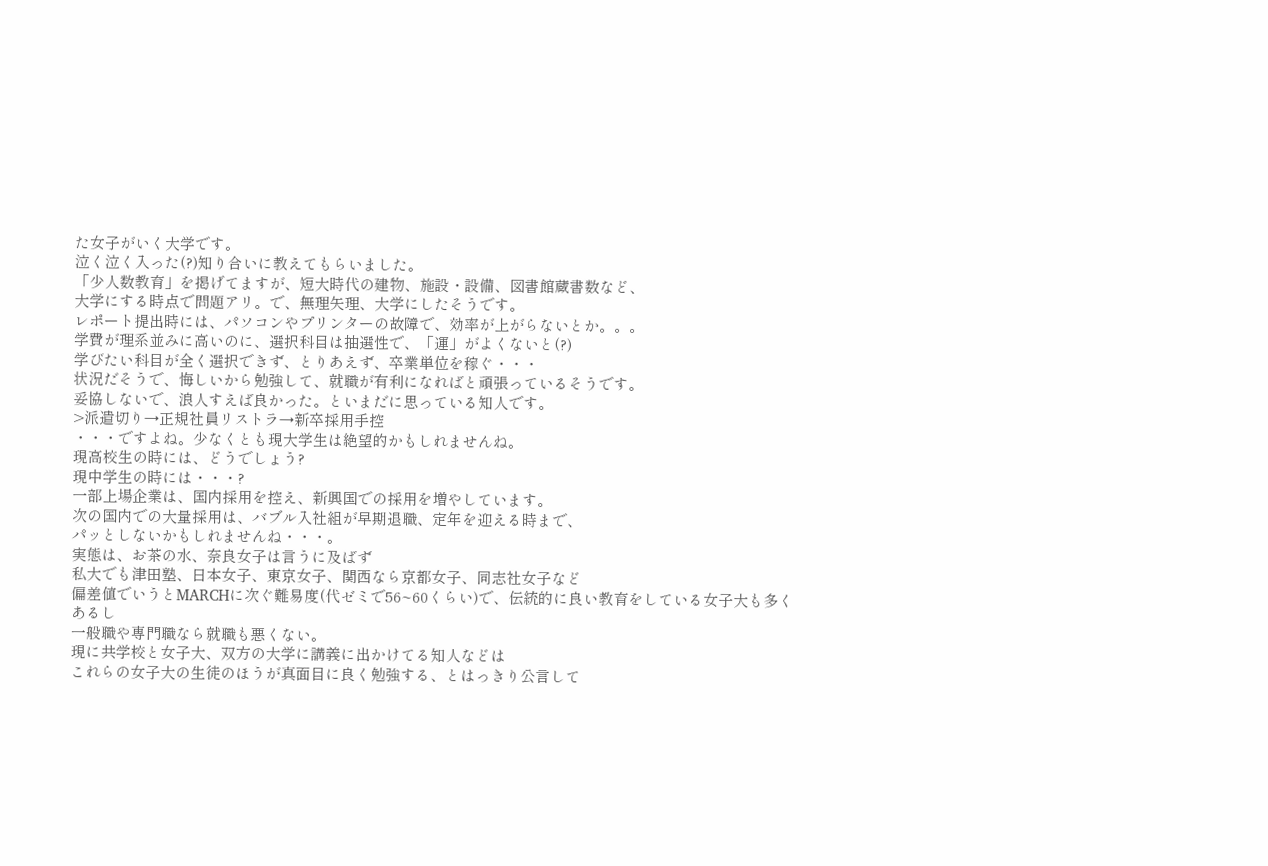た女子がいく大学です。
泣く泣く入った(?)知り合いに教えてもらいました。
「少人数教育」を掲げてますが、短大時代の建物、施設・設備、図書館蔵書数など、
大学にする時点で問題アリ。で、無理矢理、大学にしたそうです。
レポート提出時には、パソコンやプリンターの故障で、効率が上がらないとか。。。
学費が理系並みに高いのに、選択科目は抽選性で、「運」がよくないと(?)
学びたい科目が全く選択できず、とりあえず、卒業単位を稼ぐ・・・
状況だそうで、悔しいから勉強して、就職が有利になればと頑張っているそうです。
妥協しないで、浪人すえば良かった。といまだに思っている知人です。
>派遣切り→正規社員リストラ→新卒採用手控
・・・ですよね。少なくとも現大学生は絶望的かもしれませんね。
現高校生の時には、どうでしょう?
現中学生の時には・・・?
一部上場企業は、国内採用を控え、新興国での採用を増やしています。
次の国内での大量採用は、バブル入社組が早期退職、定年を迎える時まで、
パッとしないかもしれませんね・・・。
実態は、お茶の水、奈良女子は言うに及ばず
私大でも津田塾、日本女子、東京女子、関西なら京都女子、同志社女子など
偏差値でいうとMARCHに次ぐ難易度(代ゼミで56~60くらい)で、伝統的に良い教育をしている女子大も多くあるし
一般職や専門職なら就職も悪くない。
現に共学校と女子大、双方の大学に講義に出かけてる知人などは
これらの女子大の生徒のほうが真面目に良く勉強する、とはっきり公言して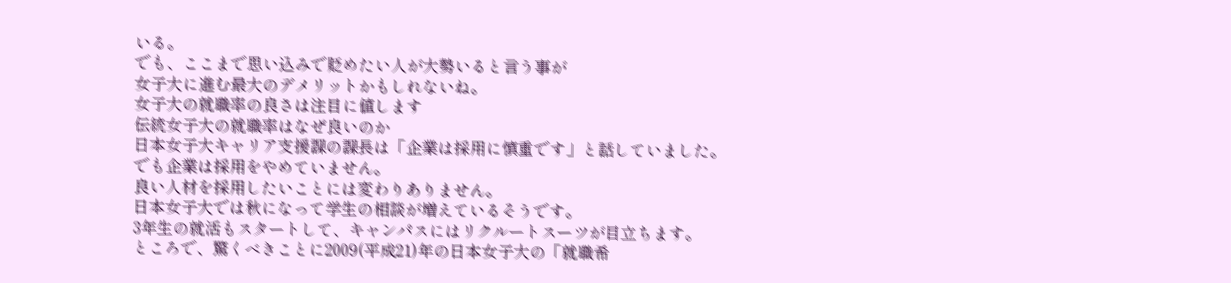いる。
でも、ここまで思い込みで貶めたい人が大勢いると言う事が
女子大に進む最大のデメリットかもしれないね。
女子大の就職率の良さは注目に値します
伝統女子大の就職率はなぜ良いのか
日本女子大キャリア支援課の課長は「企業は採用に慎重です」と話していました。
でも企業は採用をやめていません。
良い人材を採用したいことには変わりありません。
日本女子大では秋になって学生の相談が増えているそうです。
3年生の就活もスタートして、キャンパスにはリクルートスーツが目立ちます。
ところで、驚くべきことに2009(平成21)年の日本女子大の「就職希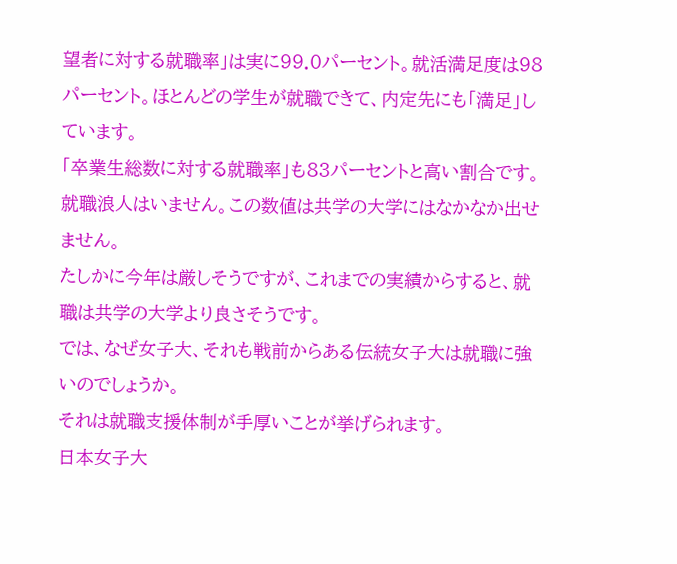望者に対する就職率」は実に99.0パーセント。就活満足度は98パーセント。ほとんどの学生が就職できて、内定先にも「満足」しています。
「卒業生総数に対する就職率」も83パーセントと高い割合です。
就職浪人はいません。この数値は共学の大学にはなかなか出せません。
たしかに今年は厳しそうですが、これまでの実績からすると、就職は共学の大学より良さそうです。
では、なぜ女子大、それも戦前からある伝統女子大は就職に強いのでしょうか。
それは就職支援体制が手厚いことが挙げられます。
日本女子大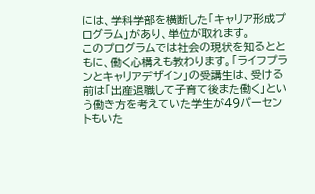には、学科学部を横断した「キャリア形成プログラム」があり、単位が取れます。
このプログラムでは社会の現状を知るとともに、働く心構えも教わります。「ライフプランとキャリアデザイン」の受講生は、受ける前は「出産退職して子育て後また働く」という働き方を考えていた学生が49パーセントもいた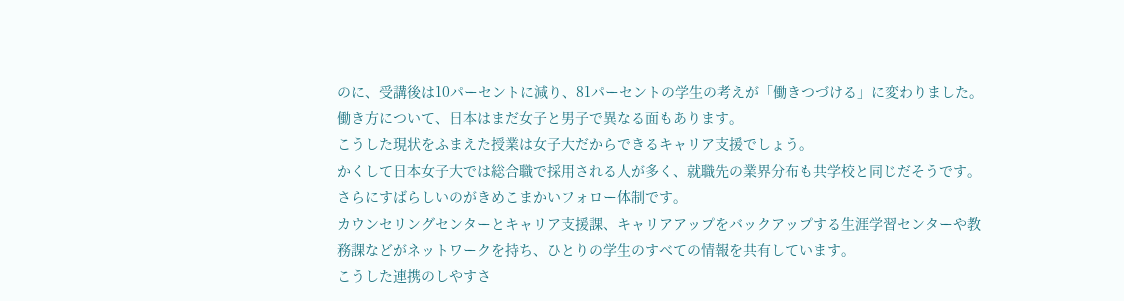のに、受講後は10パーセントに減り、81パーセントの学生の考えが「働きつづける」に変わりました。
働き方について、日本はまだ女子と男子で異なる面もあります。
こうした現状をふまえた授業は女子大だからできるキャリア支援でしょう。
かくして日本女子大では総合職で採用される人が多く、就職先の業界分布も共学校と同じだそうです。
さらにすばらしいのがきめこまかいフォロー体制です。
カウンセリングセンターとキャリア支援課、キャリアアップをバックアップする生涯学習センターや教務課などがネットワークを持ち、ひとりの学生のすべての情報を共有しています。
こうした連携のしやすさ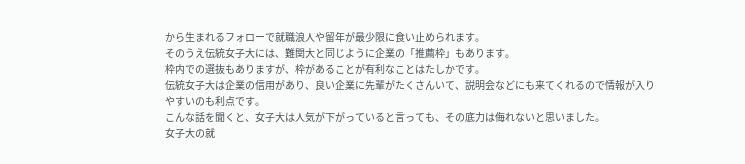から生まれるフォローで就職浪人や留年が最少限に食い止められます。
そのうえ伝統女子大には、難関大と同じように企業の「推薦枠」もあります。
枠内での選抜もありますが、枠があることが有利なことはたしかです。
伝統女子大は企業の信用があり、良い企業に先輩がたくさんいて、説明会などにも来てくれるので情報が入りやすいのも利点です。
こんな話を聞くと、女子大は人気が下がっていると言っても、その底力は侮れないと思いました。
女子大の就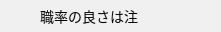職率の良さは注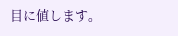目に値します。